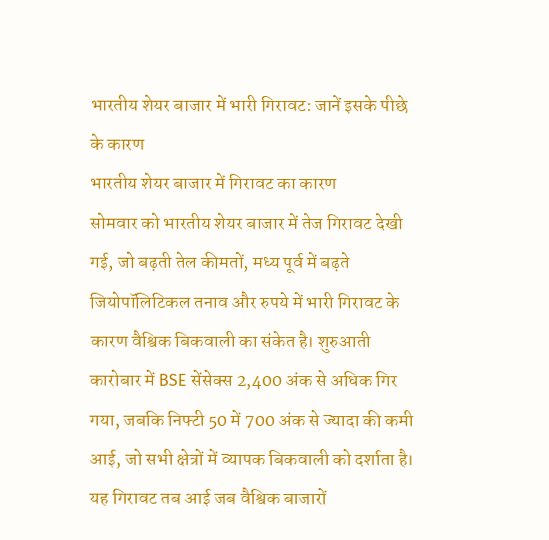भारतीय शेयर बाजार में भारी गिरावट: जानें इसके पीछे के कारण
भारतीय शेयर बाजार में गिरावट का कारण
सोमवार को भारतीय शेयर बाजार में तेज गिरावट देखी गई, जो बढ़ती तेल कीमतों, मध्य पूर्व में बढ़ते जियोपॉलिटिकल तनाव और रुपये में भारी गिरावट के कारण वैश्विक बिकवाली का संकेत है। शुरुआती कारोबार में BSE सेंसेक्स 2,400 अंक से अधिक गिर गया, जबकि निफ्टी 50 में 700 अंक से ज्यादा की कमी आई, जो सभी क्षेत्रों में व्यापक बिकवाली को दर्शाता है। यह गिरावट तब आई जब वैश्विक बाजारों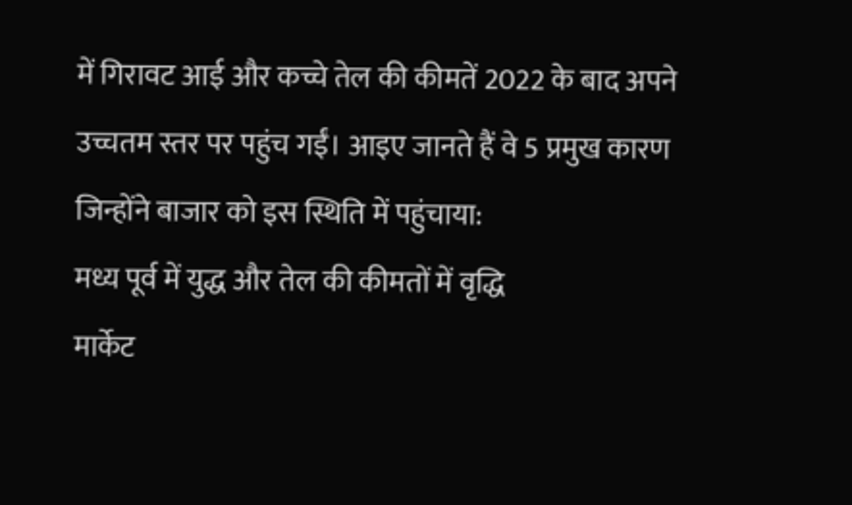में गिरावट आई और कच्चे तेल की कीमतें 2022 के बाद अपने उच्चतम स्तर पर पहुंच गईं। आइए जानते हैं वे 5 प्रमुख कारण जिन्होंने बाजार को इस स्थिति में पहुंचाया:
मध्य पूर्व में युद्ध और तेल की कीमतों में वृद्धि
मार्केट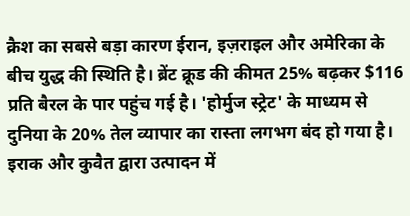क्रैश का सबसे बड़ा कारण ईरान, इज़राइल और अमेरिका के बीच युद्ध की स्थिति है। ब्रेंट क्रूड की कीमत 25% बढ़कर $116 प्रति बैरल के पार पहुंच गई है। 'होर्मुज स्ट्रेट' के माध्यम से दुनिया के 20% तेल व्यापार का रास्ता लगभग बंद हो गया है। इराक और कुवैत द्वारा उत्पादन में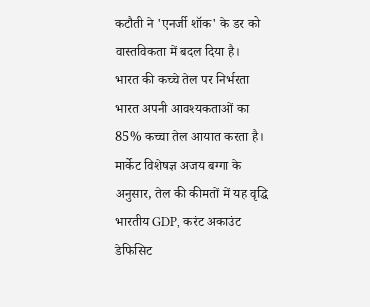कटौती ने 'एनर्जी शॉक' के डर को वास्तविकता में बदल दिया है।
भारत की कच्चे तेल पर निर्भरता
भारत अपनी आवश्यकताओं का 85% कच्चा तेल आयात करता है। मार्केट विशेषज्ञ अजय बग्गा के अनुसार, तेल की कीमतों में यह वृद्धि भारतीय GDP, करंट अकाउंट डेफिसिट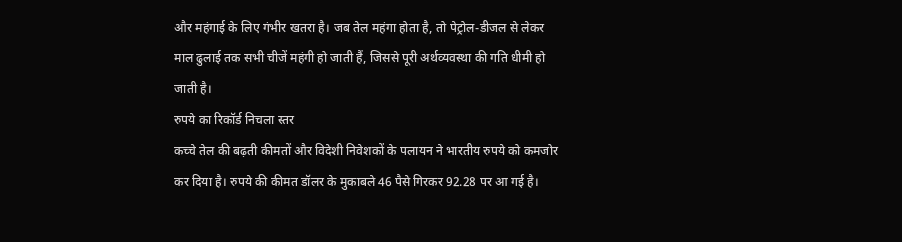और महंगाई के लिए गंभीर खतरा है। जब तेल महंगा होता है, तो पेट्रोल-डीजल से लेकर माल ढुलाई तक सभी चीजें महंगी हो जाती हैं, जिससे पूरी अर्थव्यवस्था की गति धीमी हो जाती है।
रुपये का रिकॉर्ड निचला स्तर
कच्चे तेल की बढ़ती कीमतों और विदेशी निवेशकों के पलायन ने भारतीय रुपये को कमजोर कर दिया है। रुपये की कीमत डॉलर के मुकाबले 46 पैसे गिरकर 92.28 पर आ गई है।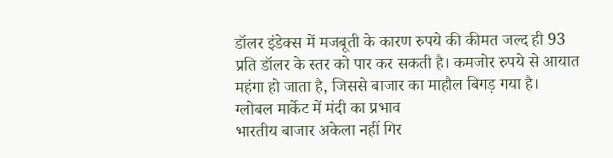डॉलर इंडेक्स में मजबूती के कारण रुपये की कीमत जल्द ही 93 प्रति डॉलर के स्तर को पार कर सकती है। कमजोर रुपये से आयात महंगा हो जाता है, जिससे बाजार का माहौल बिगड़ गया है।
ग्लोबल मार्केट में मंदी का प्रभाव
भारतीय बाजार अकेला नहीं गिर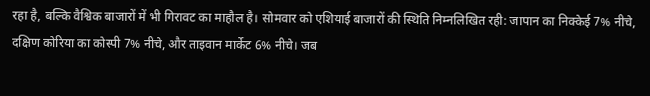रहा है, बल्कि वैश्विक बाजारों में भी गिरावट का माहौल है। सोमवार को एशियाई बाजारों की स्थिति निम्नलिखित रही: जापान का निक्केई 7% नीचे, दक्षिण कोरिया का कोस्पी 7% नीचे, और ताइवान मार्केट 6% नीचे। जब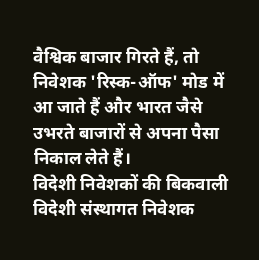वैश्विक बाजार गिरते हैं, तो निवेशक 'रिस्क-ऑफ' मोड में आ जाते हैं और भारत जैसे उभरते बाजारों से अपना पैसा निकाल लेते हैं।
विदेशी निवेशकों की बिकवाली
विदेशी संस्थागत निवेशक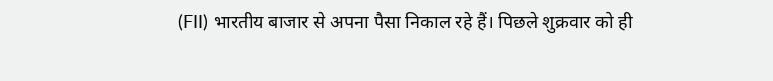(FII) भारतीय बाजार से अपना पैसा निकाल रहे हैं। पिछले शुक्रवार को ही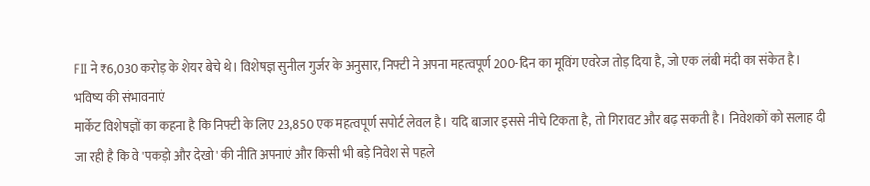FII ने ₹6,030 करोड़ के शेयर बेचे थे। विशेषज्ञ सुनील गुर्जर के अनुसार, निफ्टी ने अपना महत्वपूर्ण 200-दिन का मूविंग एवरेज तोड़ दिया है, जो एक लंबी मंदी का संकेत है।
भविष्य की संभावनाएं
मार्केट विशेषज्ञों का कहना है कि निफ्टी के लिए 23,850 एक महत्वपूर्ण सपोर्ट लेवल है। यदि बाजार इससे नीचे टिकता है, तो गिरावट और बढ़ सकती है। निवेशकों को सलाह दी जा रही है कि वे 'पकड़ो और देखो' की नीति अपनाएं और किसी भी बड़े निवेश से पहले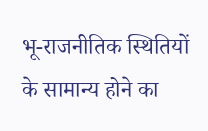भू-राजनीतिक स्थितियों के सामान्य होने का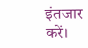इंतजार करें।